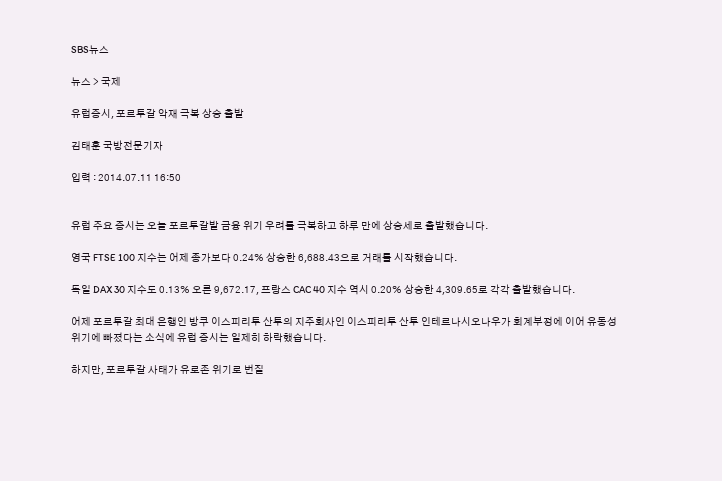SBS뉴스

뉴스 > 국제

유럽증시, 포르투갈 악재 극복 상승 출발

김태훈 국방전문기자

입력 : 2014.07.11 16:50


유럽 주요 증시는 오늘 포르투갈발 금융 위기 우려를 극복하고 하루 만에 상승세로 출발했습니다.

영국 FTSE 100 지수는 어제 종가보다 0.24% 상승한 6,688.43으로 거래를 시작했습니다.

독일 DAX 30 지수도 0.13% 오른 9,672.17, 프랑스 CAC 40 지수 역시 0.20% 상승한 4,309.65로 각각 출발했습니다.

어제 포르투갈 최대 은행인 방쿠 이스피리투 산투의 지주회사인 이스피리투 산투 인테르나시오나우가 회계부정에 이어 유동성 위기에 빠졌다는 소식에 유럽 증시는 일제히 하락했습니다.

하지만, 포르투갈 사태가 유로존 위기로 번질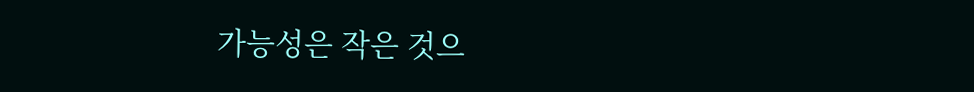가능성은 작은 것으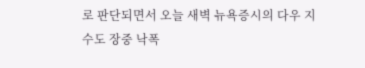로 판단되면서 오늘 새벽 뉴욕증시의 다우 지수도 장중 낙폭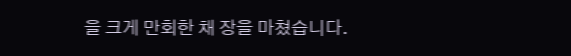을 크게 만회한 채 장을 마쳤습니다.